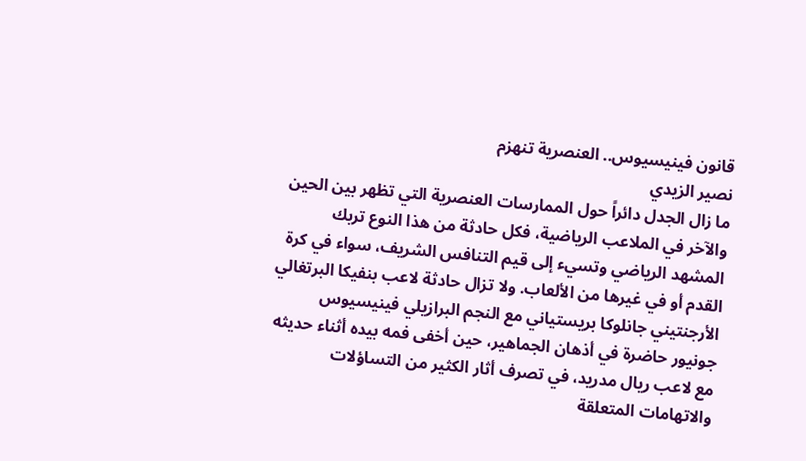قانون فينيسيوس.. العنصرية تنهزم
نصير الزيدي
ما زال الجدل دائراً حول الممارسات العنصرية التي تظهر بين الحين والآخر في الملاعب الرياضية، فكل حادثة من هذا النوع تربك المشهد الرياضي وتسيء إلى قيم التنافس الشريف، سواء في كرة القدم أو في غيرها من الألعاب. ولا تزال حادثة لاعب بنفيكا البرتغالي الأرجنتيني جانلوكا بريستياني مع النجم البرازيلي فينيسيوس جونيور حاضرة في أذهان الجماهير، حين أخفى فمه بيده أثناء حديثه مع لاعب ريال مدريد، في تصرف أثار الكثير من التساؤلات والاتهامات المتعلقة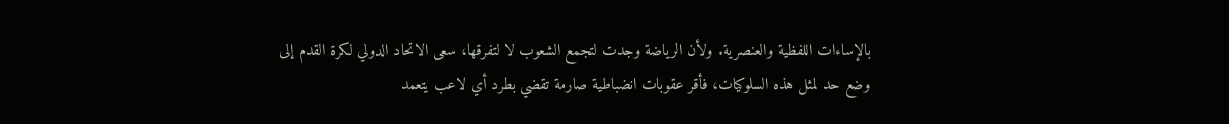بالإساءات اللفظية والعنصرية. ولأن الرياضة وجدت لتجمع الشعوب لا لتفرقها، سعى الاتحاد الدولي لكرة القدم إلى وضع حد لمثل هذه السلوكيات، فأقر عقوبات انضباطية صارمة تقضي بطرد أي لاعب يتعمد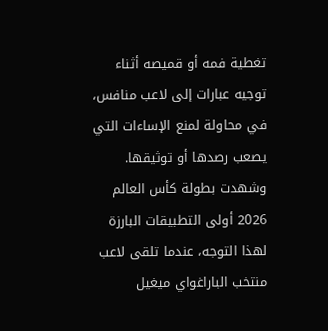تغطية فمه أو قميصه أثناء توجيه عبارات إلى لاعب منافس، في محاولة لمنع الإساءات التي يصعب رصدها أو توثيقها. وشهدت بطولة كأس العالم 2026 أولى التطبيقات البارزة لهذا التوجه، عندما تلقى لاعب منتخب الباراغواي ميغيل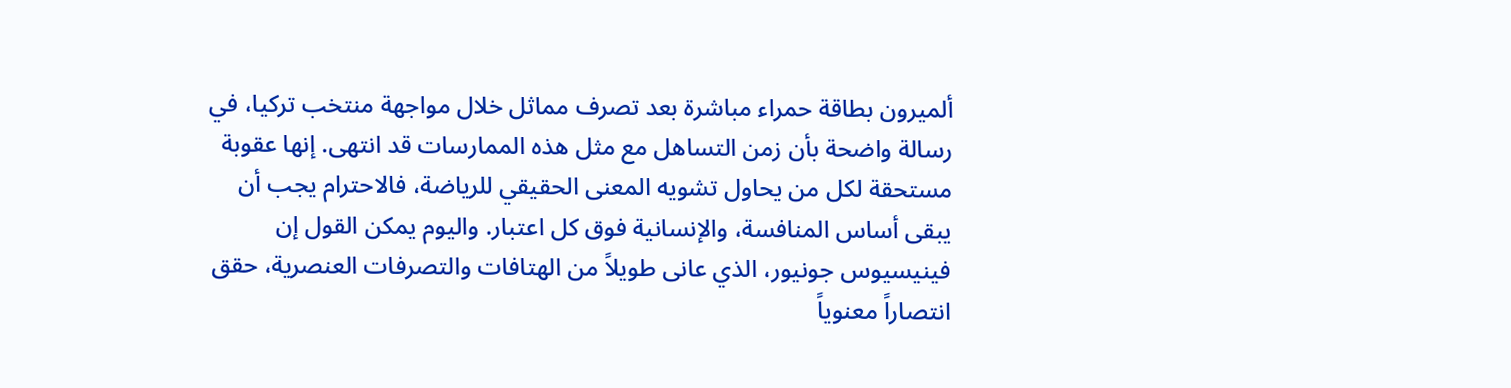ألميرون بطاقة حمراء مباشرة بعد تصرف مماثل خلال مواجهة منتخب تركيا، في رسالة واضحة بأن زمن التساهل مع مثل هذه الممارسات قد انتهى. إنها عقوبة مستحقة لكل من يحاول تشويه المعنى الحقيقي للرياضة، فالاحترام يجب أن يبقى أساس المنافسة، والإنسانية فوق كل اعتبار. واليوم يمكن القول إن فينيسيوس جونيور، الذي عانى طويلاً من الهتافات والتصرفات العنصرية، حقق انتصاراً معنوياً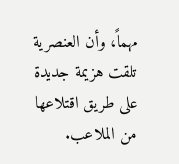مهماً، وأن العنصرية تلقت هزيمة جديدة على طريق اقتلاعها من الملاعب.